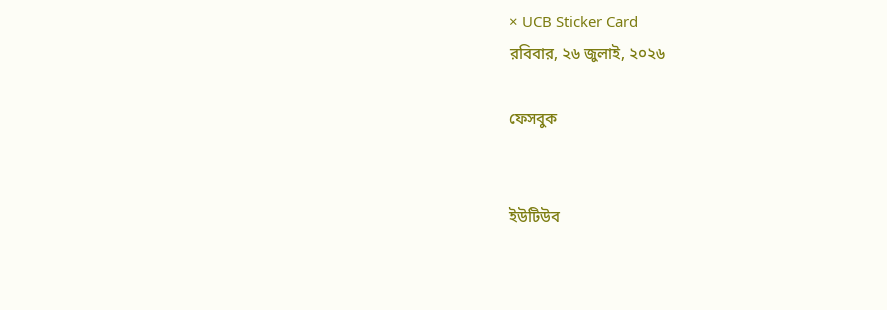× UCB Sticker Card
রবিবার, ২৬ জুলাই, ২০২৬

ফেসবুক


ইউটিউব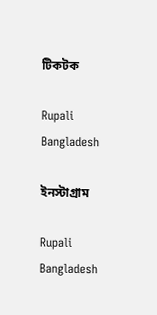টিকটক

Rupali Bangladesh

ইনস্টাগ্রাম

Rupali Bangladesh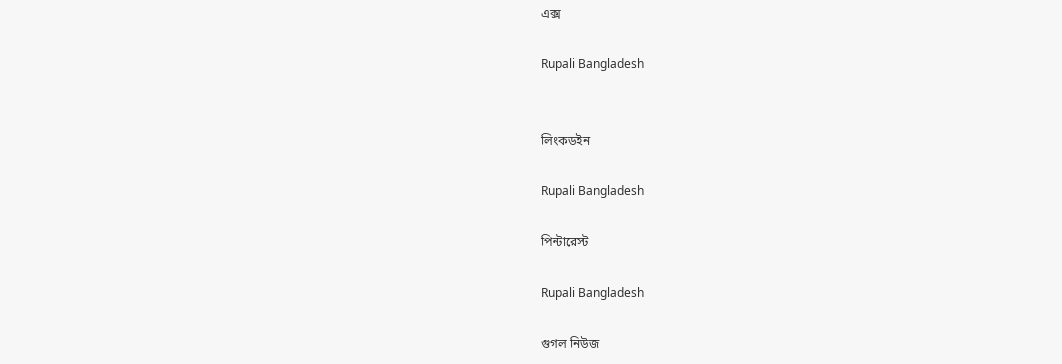এক্স

Rupali Bangladesh


লিংকডইন

Rupali Bangladesh

পিন্টারেস্ট

Rupali Bangladesh

গুগল নিউজ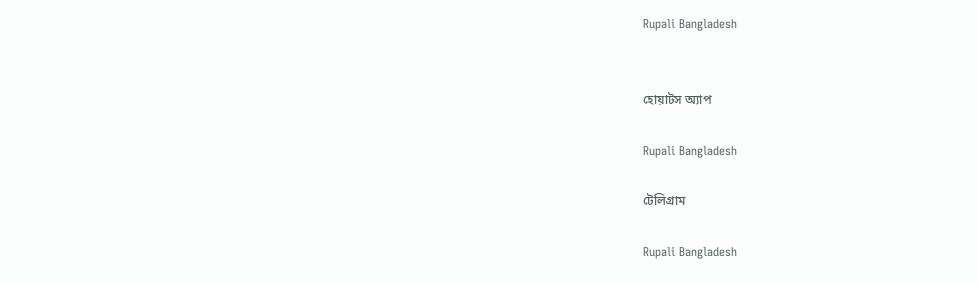Rupali Bangladesh


হোয়াটস অ্যাপ

Rupali Bangladesh

টেলিগ্রাম

Rupali Bangladesh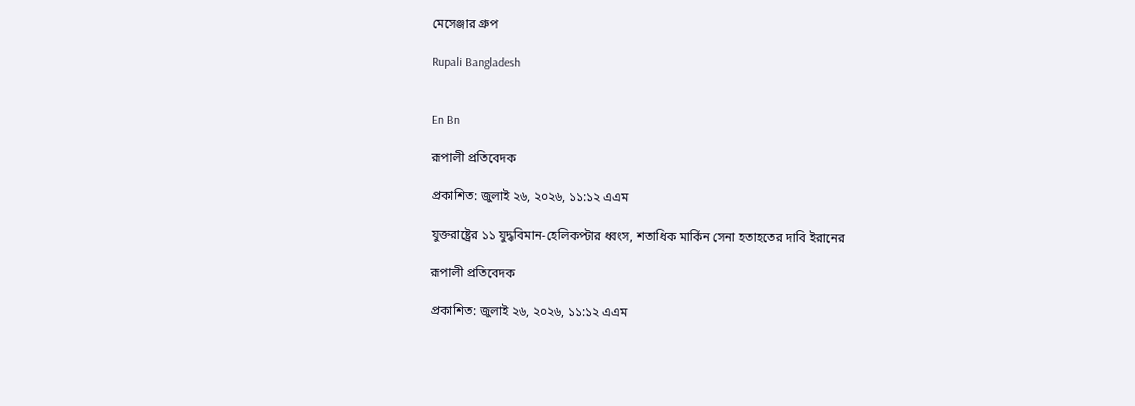মেসেঞ্জার গ্রুপ

Rupali Bangladesh


En Bn

রূপালী প্রতিবেদক

প্রকাশিত: জুলাই ২৬, ২০২৬, ১১:১২ এএম

যুক্তরাষ্ট্রের ১১ যুদ্ধবিমান-হেলিকপ্টার ধ্বংস, শতাধিক মার্কিন সেনা হতাহতের দাবি ইরানের

রূপালী প্রতিবেদক

প্রকাশিত: জুলাই ২৬, ২০২৬, ১১:১২ এএম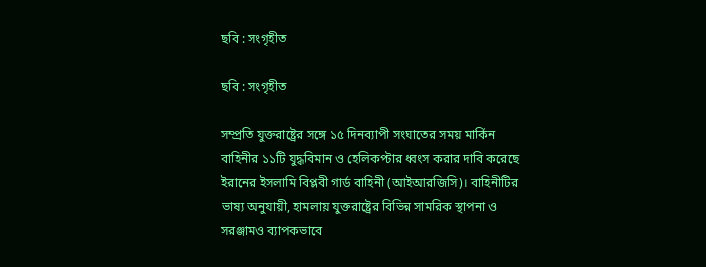ছবি : সংগৃহীত

ছবি : সংগৃহীত

সম্প্রতি যুক্তরাষ্ট্রের সঙ্গে ১৫ দিনব্যাপী সংঘাতের সময় মার্কিন বাহিনীর ১১টি যুদ্ধবিমান ও হেলিকপ্টার ধ্বংস করার দাবি করেছে ইরানের ইসলামি বিপ্লবী গার্ড বাহিনী (আইআরজিসি)। বাহিনীটির ভাষ্য অনুযায়ী, হামলায় যুক্তরাষ্ট্রের বিভিন্ন সামরিক স্থাপনা ও সরঞ্জামও ব্যাপকভাবে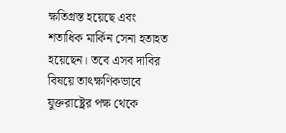ক্ষতিগ্রস্ত হয়েছে এবং শতাধিক মার্কিন সেনা হতাহত হয়েছেন। তবে এসব দাবির বিষয়ে তাৎক্ষণিকভাবে যুক্তরাষ্ট্রের পক্ষ থেকে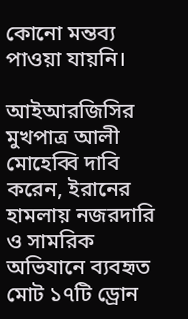কোনো মন্তব্য পাওয়া যায়নি।

আইআরজিসির মুখপাত্র আলী মোহেব্বি দাবি করেন, ইরানের হামলায় নজরদারি ও সামরিক অভিযানে ব্যবহৃত মোট ১৭টি ড্রোন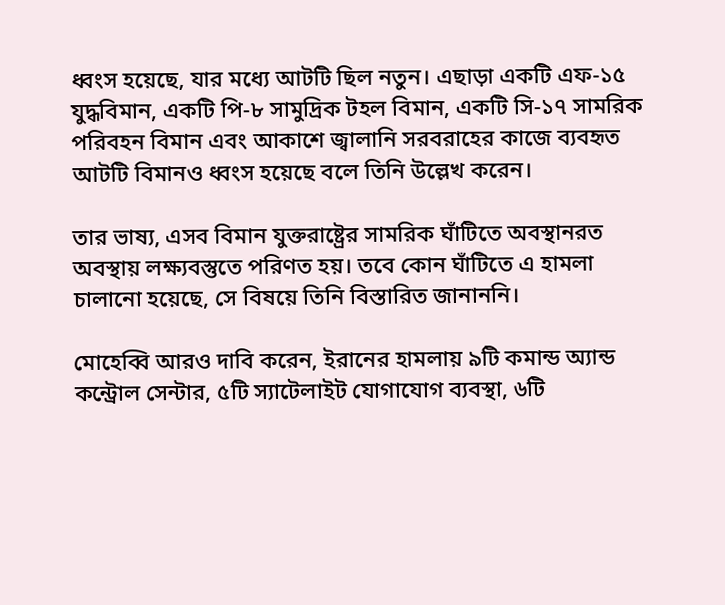ধ্বংস হয়েছে, যার মধ্যে আটটি ছিল নতুন। এছাড়া একটি এফ-১৫ যুদ্ধবিমান, একটি পি-৮ সামুদ্রিক টহল বিমান, একটি সি-১৭ সামরিক পরিবহন বিমান এবং আকাশে জ্বালানি সরবরাহের কাজে ব্যবহৃত আটটি বিমানও ধ্বংস হয়েছে বলে তিনি উল্লেখ করেন।

তার ভাষ্য, এসব বিমান যুক্তরাষ্ট্রের সামরিক ঘাঁটিতে অবস্থানরত অবস্থায় লক্ষ্যবস্তুতে পরিণত হয়। তবে কোন ঘাঁটিতে এ হামলা চালানো হয়েছে, সে বিষয়ে তিনি বিস্তারিত জানাননি।

মোহেব্বি আরও দাবি করেন, ইরানের হামলায় ৯টি কমান্ড অ্যান্ড কন্ট্রোল সেন্টার, ৫টি স্যাটেলাইট যোগাযোগ ব্যবস্থা, ৬টি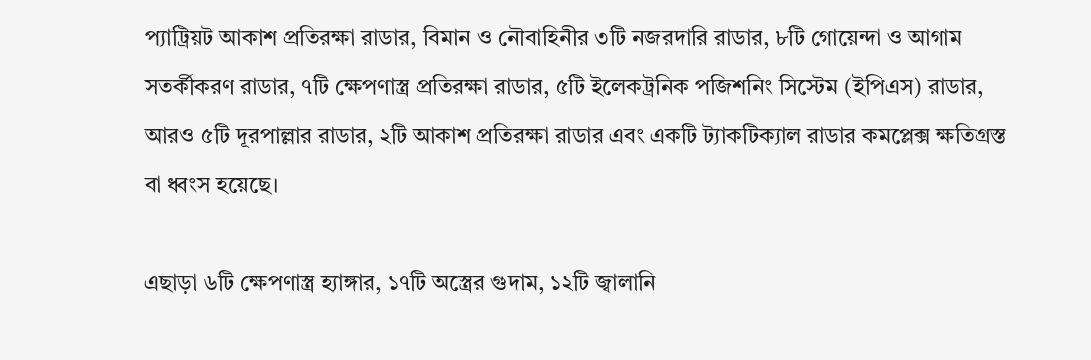প্যাট্রিয়ট আকাশ প্রতিরক্ষা রাডার, বিমান ও নৌবাহিনীর ৩টি নজরদারি রাডার, ৮টি গোয়েন্দা ও আগাম সতর্কীকরণ রাডার, ৭টি ক্ষেপণাস্ত্র প্রতিরক্ষা রাডার, ৫টি ইলেকট্রনিক পজিশনিং সিস্টেম (ইপিএস) রাডার, আরও ৫টি দূরপাল্লার রাডার, ২টি আকাশ প্রতিরক্ষা রাডার এবং একটি ট্যাকটিক্যাল রাডার কমপ্লেক্স ক্ষতিগ্রস্ত বা ধ্বংস হয়েছে।

এছাড়া ৬টি ক্ষেপণাস্ত্র হ্যাঙ্গার, ১৭টি অস্ত্রের গুদাম, ১২টি জ্বালানি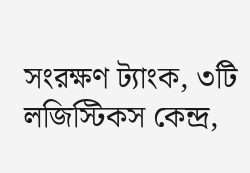সংরক্ষণ ট্যাংক, ৩টি লজিস্টিকস কেন্দ্র,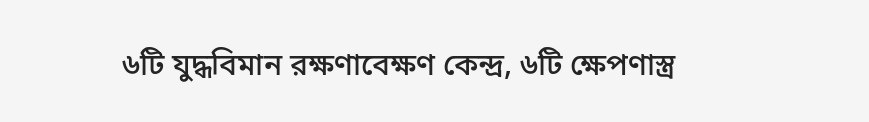৬টি যুদ্ধবিমান রক্ষণাবেক্ষণ কেন্দ্র, ৬টি ক্ষেপণাস্ত্র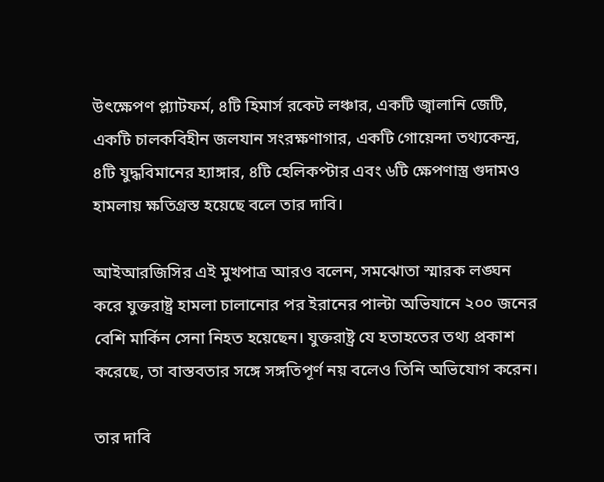উৎক্ষেপণ প্ল্যাটফর্ম, ৪টি হিমার্স রকেট লঞ্চার, একটি জ্বালানি জেটি, একটি চালকবিহীন জলযান সংরক্ষণাগার, একটি গোয়েন্দা তথ্যকেন্দ্র, ৪টি যুদ্ধবিমানের হ্যাঙ্গার, ৪টি হেলিকপ্টার এবং ৬টি ক্ষেপণাস্ত্র গুদামও হামলায় ক্ষতিগ্রস্ত হয়েছে বলে তার দাবি।

আইআরজিসির এই মুখপাত্র আরও বলেন, সমঝোতা স্মারক লঙ্ঘন করে যুক্তরাষ্ট্র হামলা চালানোর পর ইরানের পাল্টা অভিযানে ২০০ জনের বেশি মার্কিন সেনা নিহত হয়েছেন। যুক্তরাষ্ট্র যে হতাহতের তথ্য প্রকাশ করেছে, তা বাস্তবতার সঙ্গে সঙ্গতিপূর্ণ নয় বলেও তিনি অভিযোগ করেন।

তার দাবি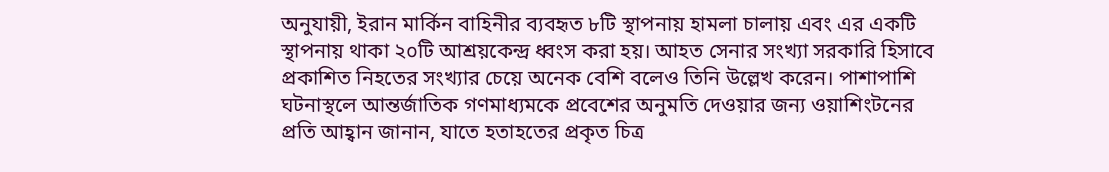অনুযায়ী, ইরান মার্কিন বাহিনীর ব্যবহৃত ৮টি স্থাপনায় হামলা চালায় এবং এর একটি স্থাপনায় থাকা ২০টি আশ্রয়কেন্দ্র ধ্বংস করা হয়। আহত সেনার সংখ্যা সরকারি হিসাবে প্রকাশিত নিহতের সংখ্যার চেয়ে অনেক বেশি বলেও তিনি উল্লেখ করেন। পাশাপাশি ঘটনাস্থলে আন্তর্জাতিক গণমাধ্যমকে প্রবেশের অনুমতি দেওয়ার জন্য ওয়াশিংটনের প্রতি আহ্বান জানান, যাতে হতাহতের প্রকৃত চিত্র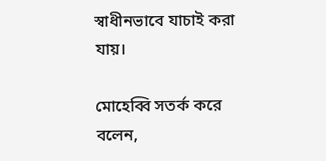স্বাধীনভাবে যাচাই করা যায়।

মোহেব্বি সতর্ক করে বলেন,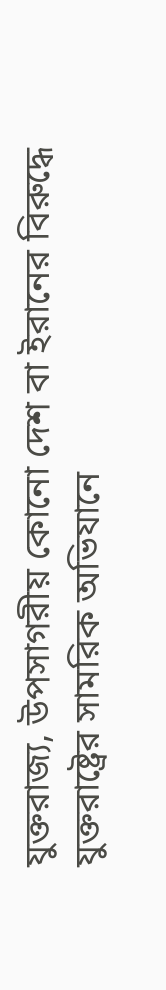যুক্তরাজ্য, উপসাগরীয় কোনো দেশ বা ইরানের বিরুদ্ধে যুক্তরাষ্ট্রের সামরিক অভিযানে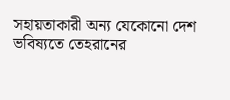সহায়তাকারী অন্য যেকোনো দেশ ভবিষ্যতে তেহরানের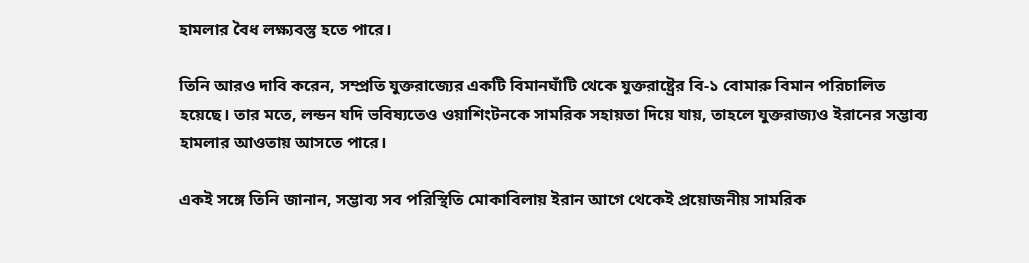হামলার বৈধ লক্ষ্যবস্তু হতে পারে।

তিনি আরও দাবি করেন, সম্প্রতি যুক্তরাজ্যের একটি বিমানঘাঁটি থেকে যুক্তরাষ্ট্রের বি-১ বোমারু বিমান পরিচালিত হয়েছে। তার মতে, লন্ডন যদি ভবিষ্যতেও ওয়াশিংটনকে সামরিক সহায়তা দিয়ে যায়, তাহলে যুক্তরাজ্যও ইরানের সম্ভাব্য হামলার আওতায় আসতে পারে।

একই সঙ্গে তিনি জানান, সম্ভাব্য সব পরিস্থিতি মোকাবিলায় ইরান আগে থেকেই প্রয়োজনীয় সামরিক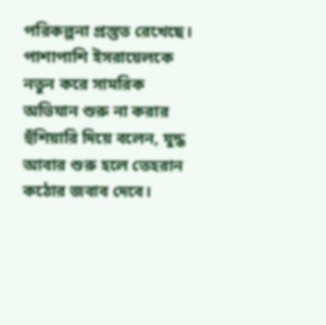পরিকল্পনা প্রস্তুত রেখেছে। পাশাপাশি ইসরায়েলকে নতুন করে সামরিক অভিযান শুরু না করার হুঁশিয়ারি দিয়ে বলেন, যুদ্ধ আবার শুরু হলে তেহরান কঠোর জবাব দেবে।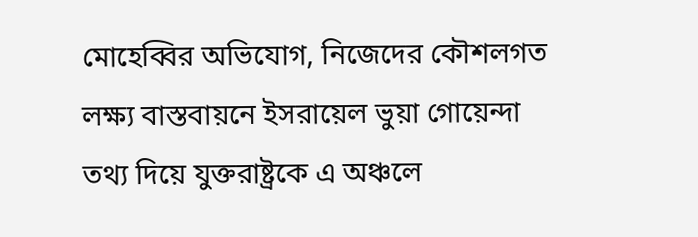মোহেব্বির অভিযোগ, নিজেদের কৌশলগত লক্ষ্য বাস্তবায়নে ইসরায়েল ভুয়া গোয়েন্দা তথ্য দিয়ে যুক্তরাষ্ট্রকে এ অঞ্চলে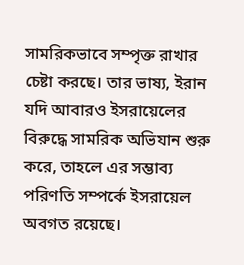সামরিকভাবে সম্পৃক্ত রাখার চেষ্টা করছে। তার ভাষ্য, ইরান যদি আবারও ইসরায়েলের বিরুদ্ধে সামরিক অভিযান শুরু করে, তাহলে এর সম্ভাব্য পরিণতি সম্পর্কে ইসরায়েল অবগত রয়েছে।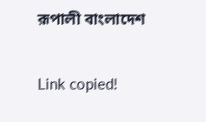রূপালী বাংলাদেশ

Link copied!